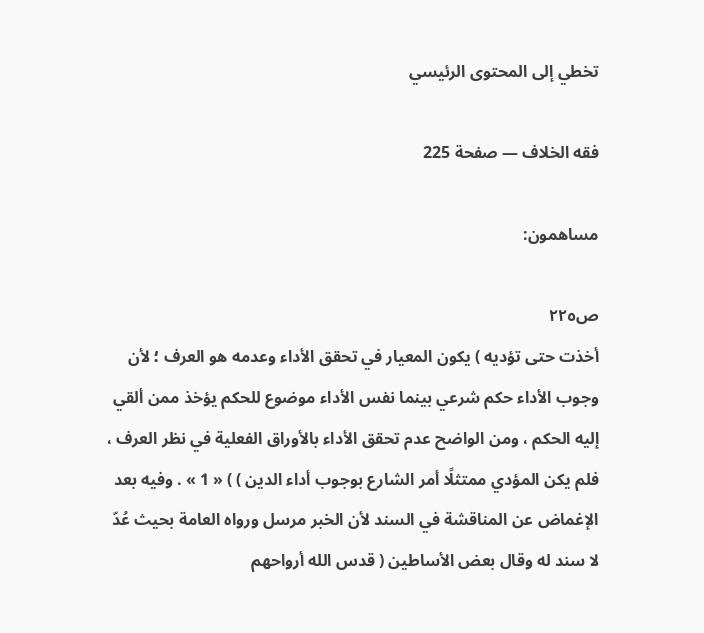تخطي إلى المحتوى الرئيسي

فقه الخلاف — صفحة 225

مساهمون:

ص٢٢٥
أخذت حتى تؤديه ) يكون المعيار في تحقق الأداء وعدمه هو العرف ؛ لأن وجوب الأداء حكم شرعي بينما نفس الأداء موضوع للحكم يؤخذ ممن ألقي إليه الحكم ، ومن الواضح عدم تحقق الأداء بالأوراق الفعلية في نظر العرف ، فلم يكن المؤدي ممتثلًا أمر الشارع بوجوب أداء الدين ) ) « 1 » . وفيه بعد الإغماض عن المناقشة في السند لأن الخبر مرسل ورواه العامة بحيث عُدّ لا سند له وقال بعض الأساطين ( قدس الله أرواحهم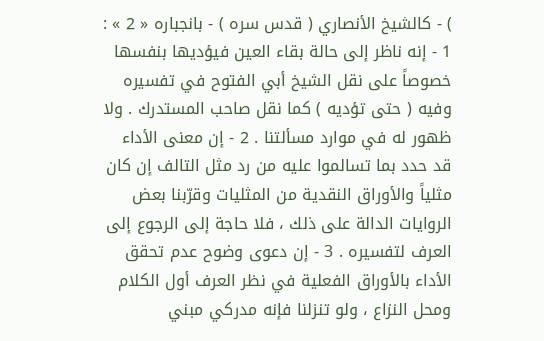) - كالشيخ الأنصاري ( قدس سره ) - بانجباره « 2 » : 1 - إنه ناظر إلى حالة بقاء العين فيؤديها بنفسها خصوصاً على نقل الشيخ أبي الفتوح في تفسيره وفيه ( حتى تؤديه ) كما نقل صاحب المستدرك . ولا ظهور له في موارد مسألتنا . 2 - إن معنى الأداء قد حدد بما تسالموا عليه من رد مثل التالف إن كان مثلياً والأوراق النقدية من المثليات وقرّبنا بعض الروايات الدالة على ذلك ، فلا حاجة إلى الرجوع إلى العرف لتفسيره . 3 - إن دعوى وضوح عدم تحقق الأداء بالأوراق الفعلية في نظر العرف أول الكلام ومحل النزاع ، ولو تنزلنا فإنه مدركي مبني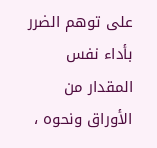على توهم الضرر بأداء نفس المقدار من الأوراق ونحوه ،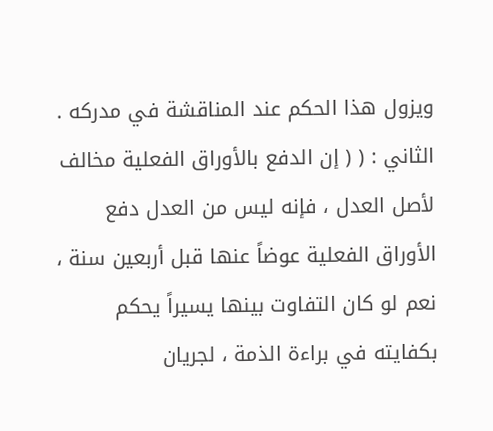ويزول هذا الحكم عند المناقشة في مدركه . الثاني : ( ( إن الدفع بالأوراق الفعلية مخالف لأصل العدل ، فإنه ليس من العدل دفع الأوراق الفعلية عوضاً عنها قبل أربعين سنة ، نعم لو كان التفاوت بينها يسيراً يحكم بكفايته في براءة الذمة ، لجريان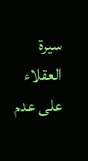سيرة العقلاء على عدم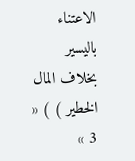الاعتناء باليسير بخلاف المال الخطير ) ) « 3 »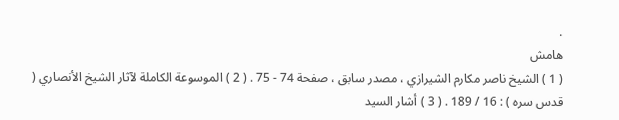.
هامش
( 1 ) الشيخ ناصر مكارم الشيرازي ، مصدر سابق ، صفحة 74 - 75 . ( 2 ) الموسوعة الكاملة لآثار الشيخ الأنصاري ( قدس سره ) : 16 / 189 . ( 3 ) أشار السيد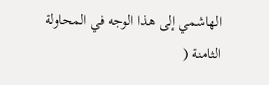الهاشمي إلى هذا الوجه في المحاولة الثامنة (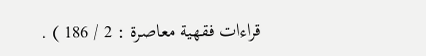قراءات فقهية معاصرة : 2 / 186 ) .